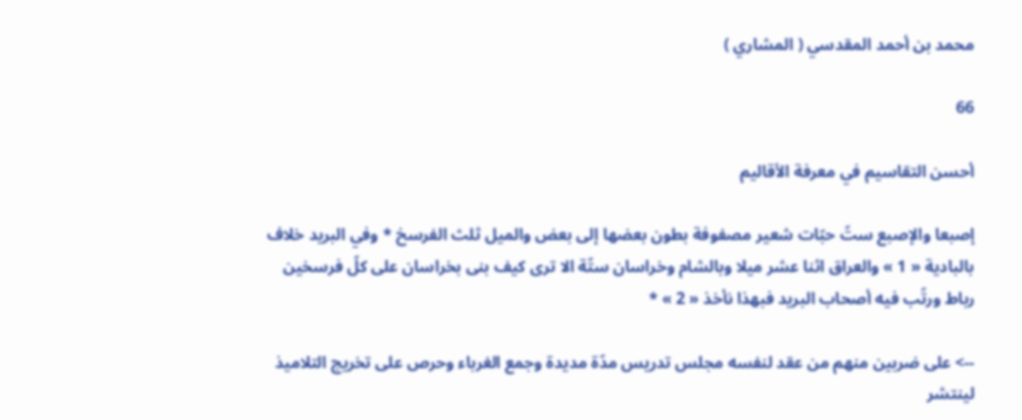محمد بن أحمد المقدسي ( المشاري )

66

أحسن التقاسيم في معرفة الأقاليم

إصبعا والإصبع ستّ حبّات شعير مصفوفة بطون بعضها إلى بعض والميل ثلث الفرسخ * وفي البريد خلاف بالبادية « 1 » والعراق اثنا عشر ميلا وبالشام وخراسان ستّة الا ترى كيف بنى بخراسان على كلّ فرسخين رباط ورتّب فيه أصحاب البريد فبهذا نأخذ « 2 » *

--> على ضربين منهم من عقد لنفسه مجلس تدريس مدّة مديدة وجمع الغرباء وحرص على تخريج التلاميذ لينتشر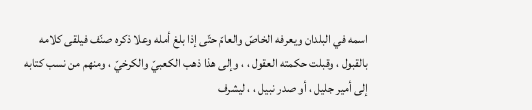اسمه في البلدان ويعرفه الخاصّ والعامّ حتّى إذا بلغ أمله وعلا ذكره صنّف فيلقى كلامه بالقبول ، وقبلت حكمته العقول ، ، وإلى هذا ذهب الكعبيّ والكرخيّ ، ومنهم من نسب كتابه إلى أمير جليل ، أو صدر نبيل ، ، ليشرف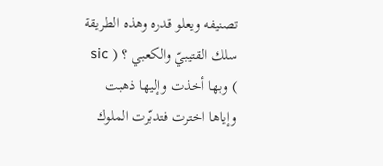تصنيفه ويعلو قدره وهذه الطريقة سلك القتيبيّ والكعبي ؟ ( sic ) وبها أخذت وإليها ذهبت وإياها اخترت فتدبّرت الملوك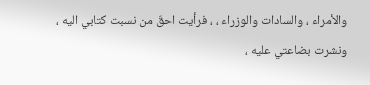والأمراء ، والسادات والوزراء ، ، فرأيت احقّ من نسبت كتابي اليه ، ونشرت بضاعتي عليه ،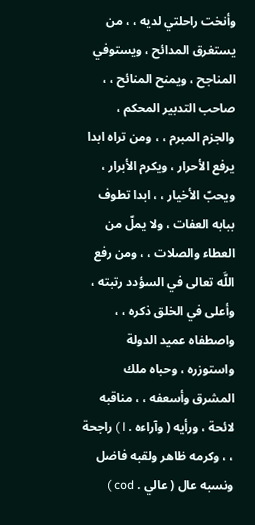وأنخت راحلتي لديه ، ، من يستغرق المدائح ، ويستوفي المناجح ، ويمنح المنائح ، ، صاحب التدبير المحكم ، والجزم المبرم ، ، ومن تراه ابدا يرفع الأحرار ، ويكرم الأبرار ، ويحبّ الأخيار ، ، ابدا تطوف ببابه العفات ، ولا يملّ من العطاء والصلات ، ، ومن رفع اللَّه تعالى في السؤدد رتبته ، وأعلى في الخلق ذكره ، ، واصطفاه عميد الدولة واستوزره ، وحباه ملك المشرق وأسعفه ، ، مناقبه لائحة ، ورأيه ( وآراءه . l ) راجحة ، ، وكرمه ظاهر ولقبه فاضل ونسبه عال ( عالي . cod )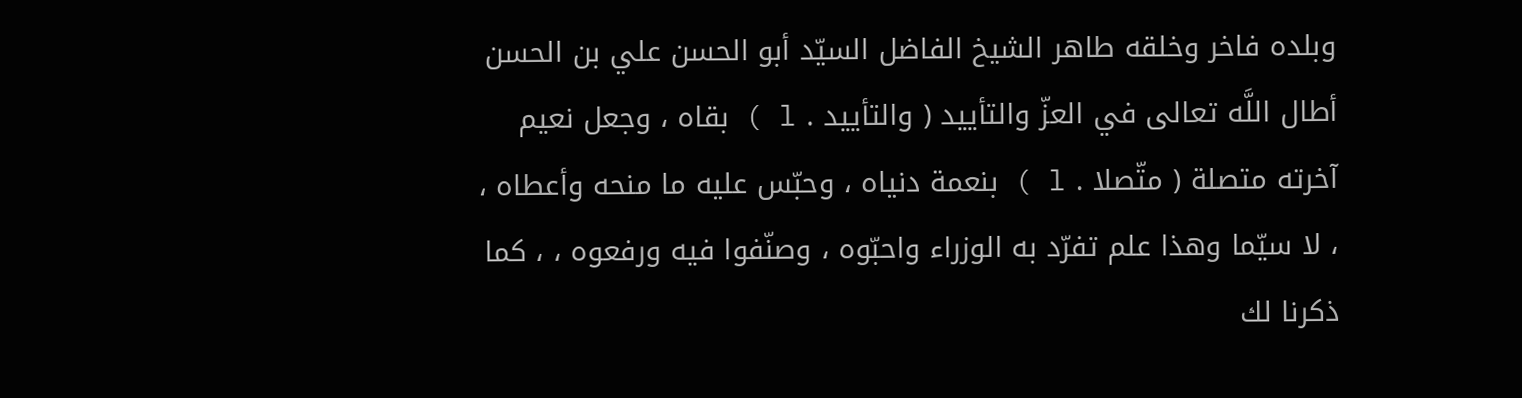وبلده فاخر وخلقه طاهر الشيخ الفاضل السيّد أبو الحسن علي بن الحسن أطال اللَّه تعالى في العزّ والتأييد ( والتأييد . l ) بقاه ، وجعل نعيم آخرته متصلة ( متّصلا . l ) بنعمة دنياه ، وحبّس عليه ما منحه وأعطاه ، ، لا سيّما وهذا علم تفرّد به الوزراء واحبّوه ، وصنّفوا فيه ورفعوه ، ، كما ذكرنا لك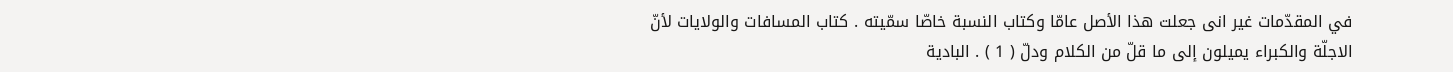في المقدّمات غير انى جعلت هذا الأصل عامّا وكتاب النسبة خاصّا سمّيته . كتاب المسافات والولايات لأنّ الاجلّة والكبراء يميلون إلى ما قلّ من الكلام ودلّ ( 1 ) . البادية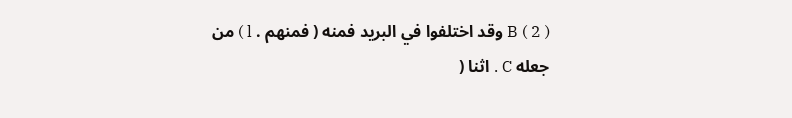B ( 2 ) وقد اختلفوا في البريد فمنه ( فمنهم . l ) من جعله C . اثنا (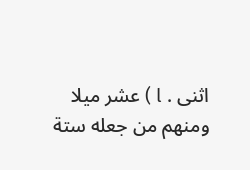اثنى . l ) عشر ميلا ومنهم من جعله ستة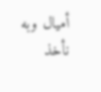أميال وبه نأخذ